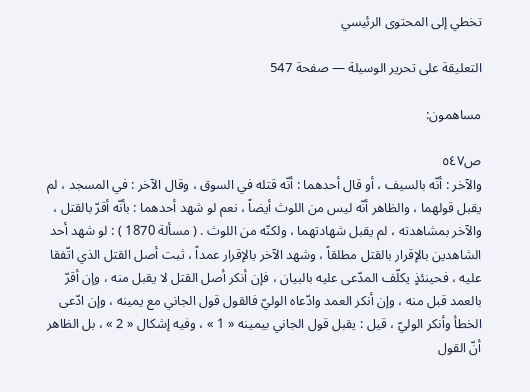تخطي إلى المحتوى الرئيسي

التعليقة على تحرير الوسيلة — صفحة 547

مساهمون:

ص٥٤٧
والآخر : أنّه بالسيف ، أو قال أحدهما : أنّه قتله في السوق ، وقال الآخر : في المسجد ، لم يقبل قولهما ، والظاهر أنّه ليس من اللوث أيضاً ، نعم لو شهد أحدهما : بأنّه أقرّ بالقتل ، والآخر بمشاهدته ، لم يقبل شهادتهما ، ولكنّه من اللوث . ( مسألة 1870 ) : لو شهد أحد الشاهدين بالإقرار بالقتل مطلقاً ، وشهد الآخر بالإقرار عمداً ، ثبت أصل القتل الذي اتّفقا عليه ، فحينئذٍ يكلّف المدّعى عليه بالبيان ، فإن أنكر أصل القتل لا يقبل منه ، وإن أقرّ بالعمد قبل منه ، وإن أنكر العمد وادّعاه الوليّ فالقول قول الجاني مع يمينه ، وإن ادّعى الخطأ وأنكر الوليّ ، قيل : يقبل قول الجاني بيمينه « 1 » ، وفيه إشكال « 2 » ، بل الظاهر أنّ القول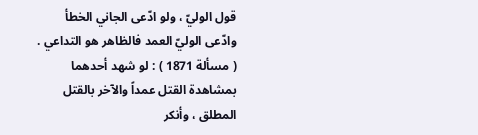قول الوليّ ، ولو ادّعى الجاني الخطأ وادّعى الوليّ العمد فالظاهر هو التداعي . ( مسألة 1871 ) : لو شهد أحدهما بمشاهدة القتل عمداً والآخر بالقتل المطلق ، وأنكر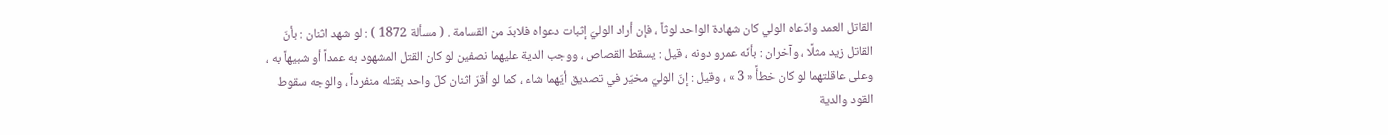القاتل العمد وادّعاه الولي كان شهادة الواحد لوثاً ، فإن أراد الوليّ إثبات دعواه فلابدّ من القسامة . ( مسألة 1872 ) : لو شهد اثنان : بأنّ القاتل زيد مثلًا ، وآخران : بأنّه عمرو دونه ، قيل : يسقط القصاص ، ووجب الدية عليهما نصفين لو كان القتل المشهود به عمداً أو شبيهاً به ، وعلى عاقلتهما لو كان خطأً « 3 » ، وقيل : إنّ الوليّ مخيّر في تصديق أيّهما شاء ، كما لو أقرّ اثنان كلّ واحد بقتله منفرداً ، والوجه سقوط القود والدية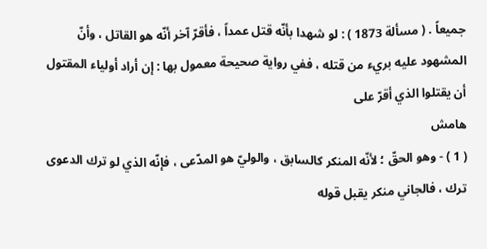جميعاً . ( مسألة 1873 ) : لو شهدا بأنّه قتل عمداً ، فأقرّ آخر أنّه هو القاتل ، وأنّ المشهود عليه بريء من قتله ، ففي رواية صحيحة معمول بها : إن أراد أولياء المقتول أن يقتلوا الذي أقرّ على
هامش
( 1 ) - وهو الحقّ ؛ لأنّه المنكر كالسابق ، والوليّ هو المدّعى ، فإنّه الذي لو ترك الدعوى ترك ، فالجاني منكر يقبل قوله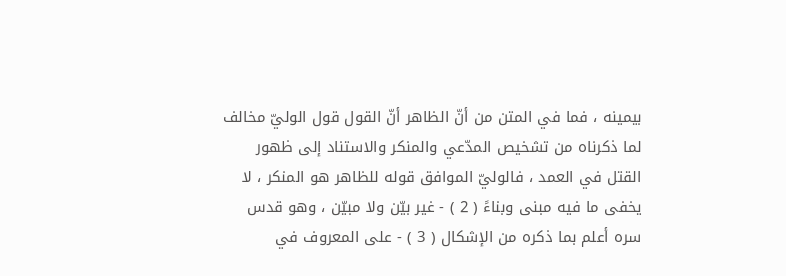بيمينه ، فما في المتن من أنّ الظاهر أنّ القول قول الوليّ مخالف لما ذكرناه من تشخيص المدّعي والمنكر والاستناد إلى ظهور القتل في العمد ، فالوليّ الموافق قوله للظاهر هو المنكر ، لا يخفى ما فيه مبنى وبناءً ( 2 ) - غير بيّن ولا مبيّن ، وهو قدس سره أعلم بما ذكره من الإشكال ( 3 ) - على المعروف في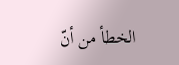الخطأ من أنّ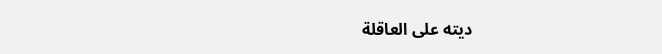ديته على العاقلة